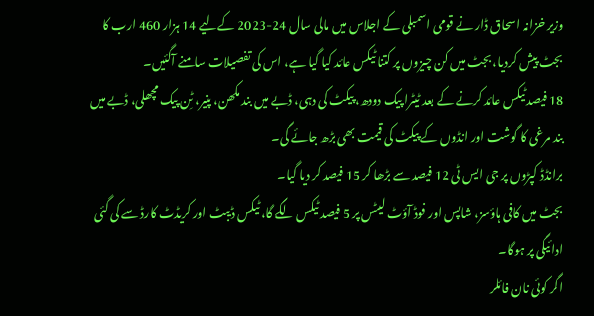وزیر خزانہ اسحاق ڈار نے قومی اسمبلی کے اجلاس میں مالی سال 24-2023 کےلیے 14 ہزار 460 ارب کا بجٹ پیش کردیا، بجٹ میں کن چیزوں پر کتنا ٹیکس عائد کیا گیا ہے، اس کی تفصیلات سامنے آگئیں۔
18 فیصد ٹیکس عائد کرنے کے بعد ٹیٹرا پیک دودھ، پیکٹ کی دہی، ڈبے میں بند مکھن، پنیر، ٹِن پیک مچھلی، ڈبے میں بند مرغی کا گوشت اور انڈوں کے پیکٹ کی قیمت بھی بڑھ جائے گی۔
برانڈڈ کپڑوں پر جی ایس ٹی 12 فیصد سے بڑھا کر 15 فیصد کر دیا گیا۔
بجٹ میں کافی ہاؤسز، شاپس اور فوڈ آؤٹ لیٹس پر 5 فیصد ٹیکس لگے گا، ٹیکس ڈیبٹ اور کریڈٹ کارڈ سے کی گئی ادائیگی پر ہوگا۔
اگر کوئی نان فائلر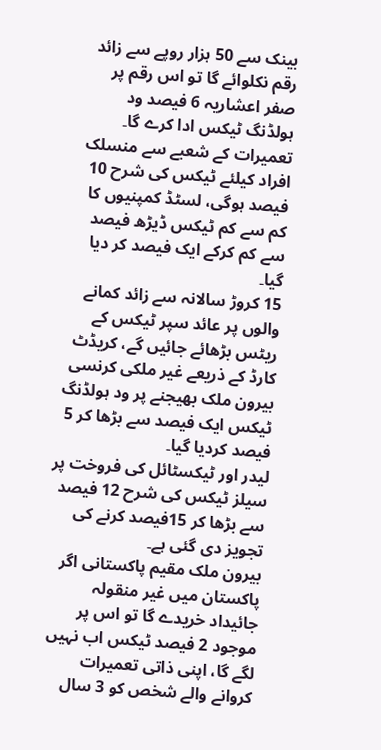بینک سے 50 ہزار روپے سے زائد رقم نکلوائے گا تو اس رقم پر صفر اعشاریہ 6 فیصد ود ہولڈنگ ٹیکس ادا کرے گا۔
تعمیرات کے شعبے سے منسلک افراد کیلئے ٹیکس کی شرح 10 فیصد ہوگی، لسٹڈ کمپنیوں کا کم سے کم ٹیکس ڈیڑھ فیصد سے کم کرکے ایک فیصد کر دیا گیا۔
15 کروڑ سالانہ سے زائد کمانے والوں پر عائد سپر ٹیکس کے ریٹس بڑھائے جائیں گے، کریڈٹ کارڈ کے ذریعے غیر ملکی کرنسی بیرون ملک بھیجنے پر ود ہولڈنگ ٹیکس ایک فیصد سے بڑھا کر 5 فیصد کردیا گیا۔
لیدر اور ٹیکسٹائل کی فروخت پر سیلز ٹیکس کی شرح 12 فیصد سے بڑھا کر 15فیصد کرنے کی تجویز دی گئی ہے۔
بیرون ملک مقیم پاکستانی اگر پاکستان میں غیر منقولہ جائیداد خریدے گا تو اس پر موجود 2 فیصد ٹیکس اب نہیں لگے گا، اپنی ذاتی تعمیرات کروانے والے شخص کو 3 سال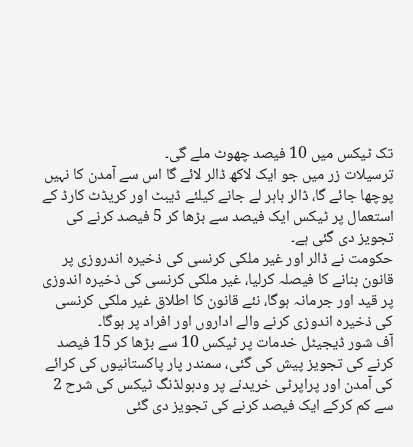تک ٹیکس میں 10 فیصد چھوٹ ملے گی۔
ترسیلات زر میں جو ایک لاکھ ڈالر لائے گا اس سے آمدن کا نہیں پوچھا جائے گا، ڈالر باہر لے جانے کیلئے ڈیبٹ اور کریڈٹ کارڈ کے استعمال پر ٹیکس ایک فیصد سے بڑھا کر 5 فیصد کرنے کی تجويز دی گئی ہے۔
حکومت نے ڈالر اور غیر ملکی کرنسی کی ذخیرہ اندروزی پر قانون بنانے کا فیصلہ کرلیا، غیر ملکی کرنسی کی ذخیرہ اندوزی پر قید اور جرمانہ ہوگا، نئے قانون کا اطلاق غیر ملکی کرنسی کی ذخیرہ اندوزی کرنے والے اداروں اور افراد پر ہوگا۔
آف شور ڈیجیٹل خدمات پر ٹیکس 10 سے بڑھا کر 15 فیصد کرنے کی تجویز پیش کی گئی، سمندر پار پاکستانیوں کی کرائے کی آمدن اور پراپرٹی خریدنے پر ودہولڈنگ ٹیکس کی شرح 2 سے کم کرکے ایک فیصد کرنے کی تجویز دی گئی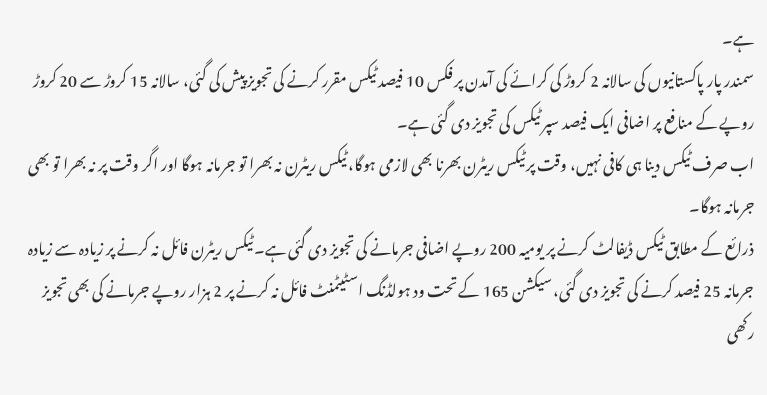ہے۔
سمندر پار پاکستانیوں کی سالانہ 2 کروڑ کی کرائے کی آمدن پر فکس 10 فیصد ٹیکس مقرر کرنے کی تجویز پیش کی گئی، سالانہ 15 کروڑ سے 20 کروڑ روپے کے منافع پر اضافی ایک فیصد سپر ٹیکس کی تجویز دی گئی ہے۔
اب صرف ٹیکس دینا ہی کافی نہیں، وقت پر ٹیکس ریٹرن بھرنا بھی لازمی ہوگا، ٹیکس ریٹرن نہ بھرا تو جرمانہ ہوگا اور اگر وقت پر نہ بھرا تو بھی جرمانہ ہوگا۔
ذرائع کے مطابق ٹیکس ڈیفالٹ کرنے پر یومیہ 200 روپے اضافی جرمانے کی تجویز دی گئی ہے۔ ٹیکس ریٹرن فائل نہ کرنے پر زیادہ سے زیادہ جرمانہ 25 فیصد کرنے کی تجویز دی گئی، سیکشن 165 کے تحت ود ہولڈنگ اسٹیٹمنٹ فائل نہ کرنے پر 2 ہزار روپے جرمانے کی بھی تجویز رکھی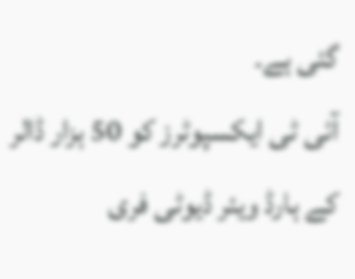گئی ہے۔
آئی ٹی ایکسپوٹرز کو 50 ہزار ڈالر کے ہارڈ ویئر ڈیوٹی فری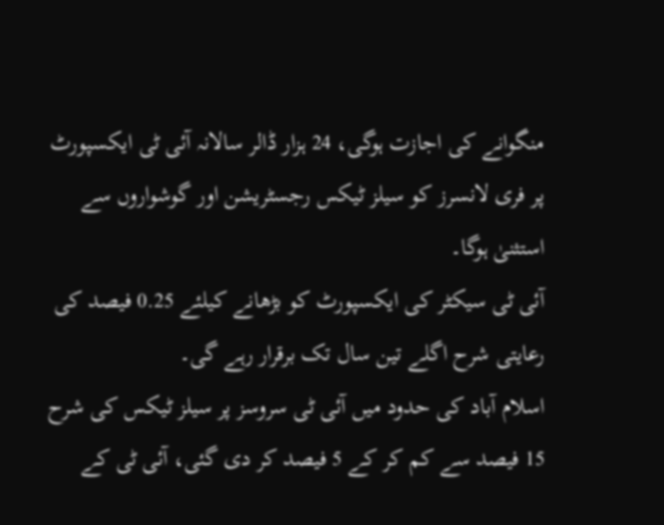منگوانے کی اجازت ہوگی، 24 ہزار ڈالر سالانہ آئی ٹی ایکسپورٹ پر فری لانسرز کو سیلز ٹیکس رجسٹریشن اور گوشواروں سے استثنیٰ ہوگا۔
آئی ٹی سیکٹر کی ایکسپورٹ کو بڑھانے کیلئے 0.25 فیصد کی رعایتی شرح اگلے تین سال تک برقرار رہے گی۔
اسلام آباد کی حدود میں آئی ٹی سروسز پر سیلز ٹیکس کی شرح 15 فیصد سے کم کر کے 5 فیصد کر دی گئی، آئی ٹی کے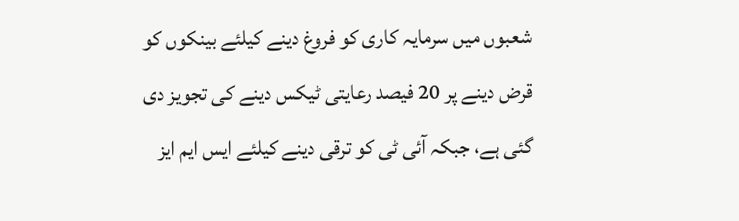شعبوں میں سرمایہ کاری کو فروغ دینے کیلئے بینکوں کو قرض دینے پر 20 فیصد رعایتی ٹیکس دینے کی تجویز دی گئی ہے، جبکہ آئی ٹی کو ترقی دینے کیلئے ایس ایم ایز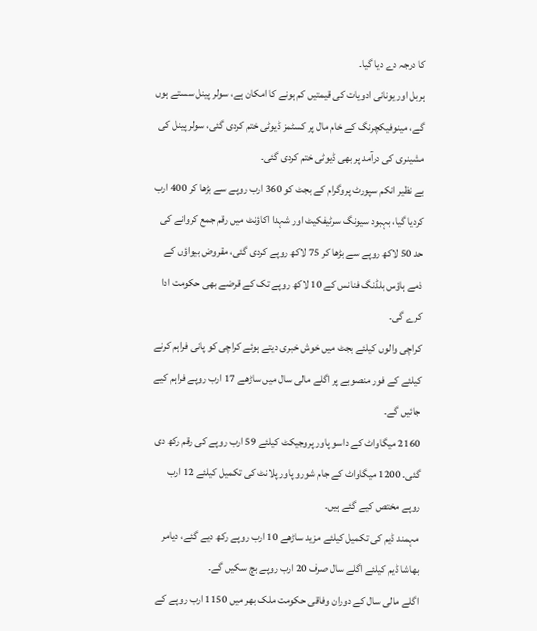کا درجہ دے دیا گیا۔
ہربل اور یونانی ادویات کی قیمتیں کم ہونے کا امکان ہے، سولر پینل سستے ہوں گے، مینوفیکچرنگ کے خام مال پر کسٹمز ڈیوٹی ختم کردی گئی، سولر پینل کی مشینری کی درآمد پر بھی ڈیوٹی ختم کردی گئی۔
بے نظیر انکم سپورٹ پروگرام کے بجٹ کو 360 ارب روپے سے بڑھا کر 400 ارب کردیا گیا، بہبود سیونگ سرٹیفکیٹ اور شہدا اکاؤنٹ میں رقم جمع کروانے کی حد 50 لاکھ روپے سے بڑھا کر 75 لاکھ روپے کردی گئی، مقروض بیواؤں کے ذمے ہاؤس بلڈنگ فنانس کے 10 لاکھ روپے تک کے قرضے بھی حکومت ادا کرے گی۔
کراچی والوں کیلئے بجٹ میں خوش خبری دیتے ہوئے کراچی کو پانی فراہم کرنے کیلئے کے فور منصوبے پر اگلے مالی سال میں ساڑھے 17 ارب روپے فراہم کیے جائیں گے۔
2160 میگاواٹ کے داسو پاور پروجیکٹ کیلئے 59 ارب روپے کی رقم رکھ دی گئی۔ 1200 میگاواٹ کے جام شورو پاور پلانٹ کی تکمیل کیلئے 12 ارب روپے مختص کیے گئے ہیں۔
مہمند ڈیم کی تکمیل کیلئے مزید ساڑھے 10 ارب روپے رکھ دیے گئے، دیامر بھاشا ڈیم کیلئے اگلے سال صرف 20 ارب روپے بچ سکیں گے۔
اگلے مالی سال کے دوران وفاقی حکومت ملک بھر میں 1150 ارب روپے کے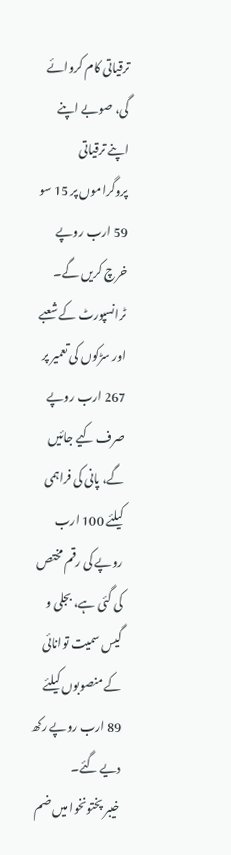ترقیاتی کام کروائے گی، صوبے اپنے اپنے ترقیاتی پروگراموں پر 15 سو 59 ارب روپے خرچ کریں گے۔
ٹرانسپورٹ کے شعبے اور سڑکوں کی تعمیر پر 267 ارب روپے صرف کیے جائیں گے، پانی کی فراہمی کیلئے 100 ارب روپے کی رقم مختص کی گئی ہے، بجلی و گیس سمیت توانائی کے منصوبوں کیلئے 89 ارب روپے رکھ دیے گئے۔
خیبر پختونخوا میں ضم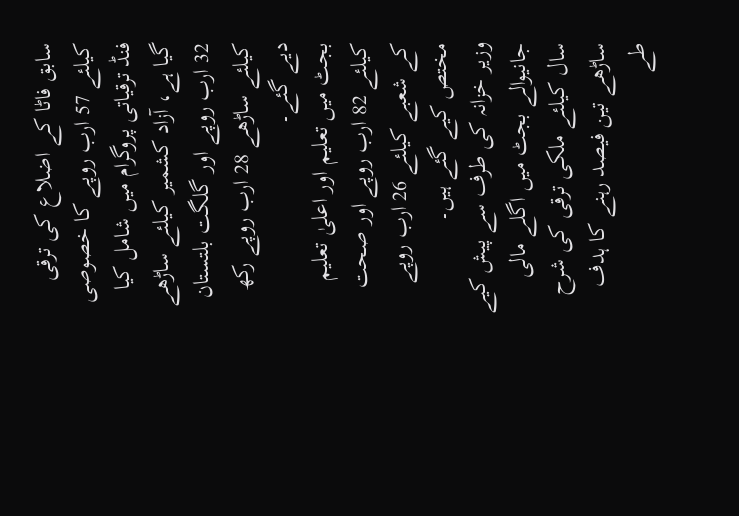سابق فاٹا کے اضلاع کی ترقی کیلئے 57 ارب روپے کا خصوصی فنڈ ترقیاتی پروگرام میں شامل کیا گیا ہے، آزاد کشمیر کیلئے ساڑھے 32 ارب روپے اور گلگت بلتستان کیلئے ساڑھے 28 ارب روپے رکھ دیے گئے۔
بجٹ میں تعلیم اور اعلیٰ تعلیم کیلئے 82 ارب روپے اور صحت کے شعبے کیلئے 26 ارب روپے مختص کیے گئے ہیں۔
وزیر خزانہ کی طرف سے پیش کیے جانیوالے بجٹ میں اگلے مالی سال کیلئے ملکی ترقی کی شرح ساڑھے تین فیصد رہنے کا ہدف طے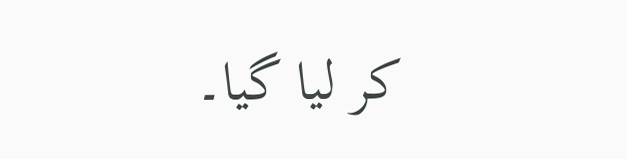کر لیا گیا۔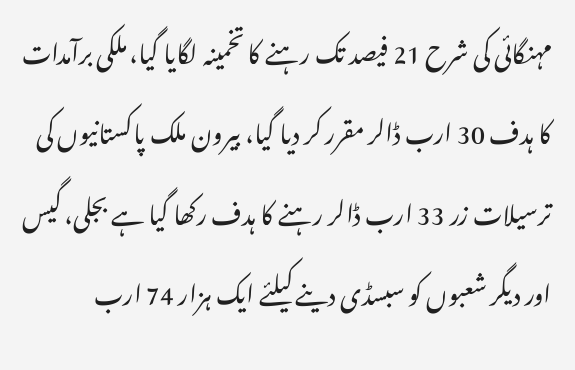مہنگائی کی شرح 21 فیصد تک رہنے کا تخمینہ لگایا گیا، ملکی برآمدات کا ہدف 30 ارب ڈالر مقرر کر دیا گیا، بیرون ملک پاکستانیوں کی ترسیلات زر 33 ارب ڈالر رہنے کا ہدف رکھا گیا ہے بجلی، گیس اور دیگر شعبوں کو سبسڈی دینے کیلئے ایک ہزار 74 ارب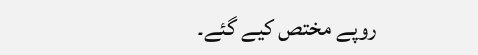روپے مختص کیے گئے۔